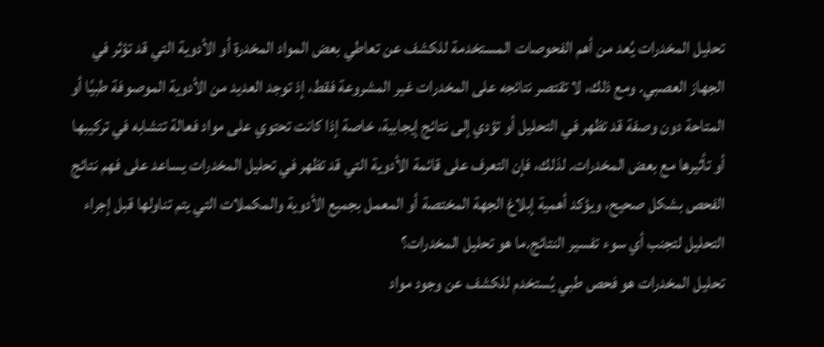تحليل المخدرات يُعد من أهم الفحوصات المستخدمة للكشف عن تعاطي بعض المواد المخدرة أو الأدوية التي قد تؤثر في الجهاز العصبي. ومع ذلك، لا تقتصر نتائجه على المخدرات غير المشروعة فقط، إذ توجد العديد من الأدوية الموصوفة طبيًا أو المتاحة دون وصفة قد تظهر في التحليل أو تؤدي إلى نتائج إيجابية، خاصة إذا كانت تحتوي على مواد فعالة تتشابه في تركيبها أو تأثيرها مع بعض المخدرات. لذلك، فإن التعرف على قائمة الأدوية التي قد تظهر في تحليل المخدرات يساعد على فهم نتائج الفحص بشكل صحيح، ويؤكد أهمية إبلاغ الجهة المختصة أو المعمل بجميع الأدوية والمكملات التي يتم تناولها قبل إجراء التحليل لتجنب أي سوء تفسير النتائج.ما هو تحليل المخدرات؟
تحليل المخدرات هو فحص طبي يُستخدم للكشف عن وجود مواد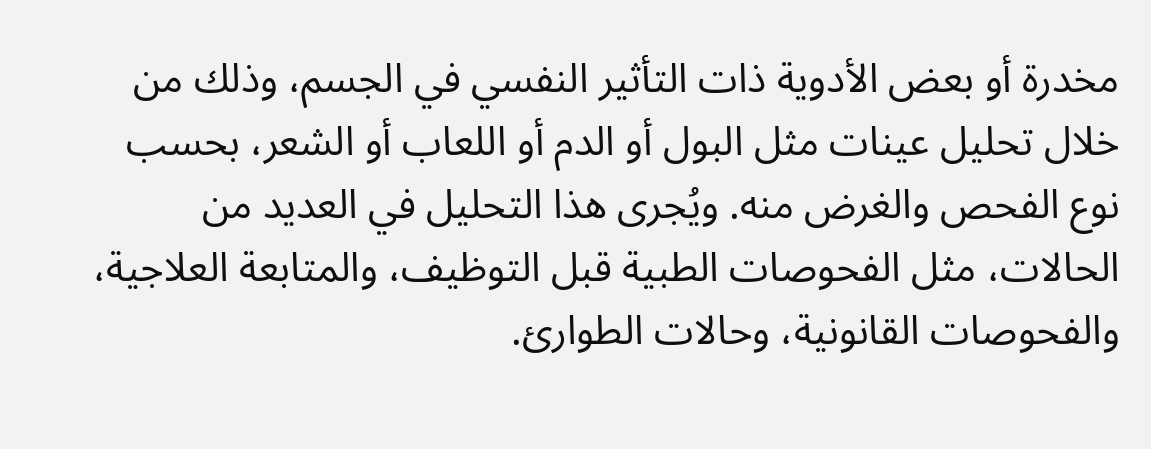مخدرة أو بعض الأدوية ذات التأثير النفسي في الجسم، وذلك من خلال تحليل عينات مثل البول أو الدم أو اللعاب أو الشعر، بحسب نوع الفحص والغرض منه. ويُجرى هذا التحليل في العديد من الحالات، مثل الفحوصات الطبية قبل التوظيف، والمتابعة العلاجية، والفحوصات القانونية، وحالات الطوارئ.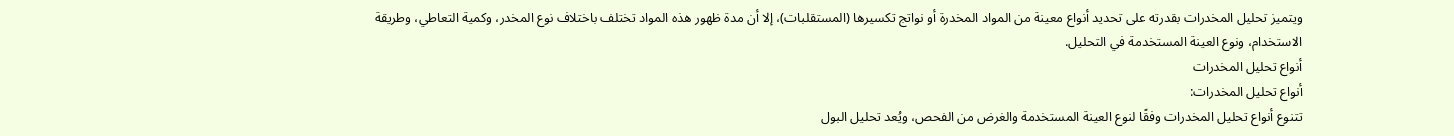ويتميز تحليل المخدرات بقدرته على تحديد أنواع معينة من المواد المخدرة أو نواتج تكسيرها (المستقلبات)، إلا أن مدة ظهور هذه المواد تختلف باختلاف نوع المخدر، وكمية التعاطي، وطريقة الاستخدام، ونوع العينة المستخدمة في التحليل.
أنواع تحليل المخدرات
أنواع تحليل المخدرات:
تتنوع أنواع تحليل المخدرات وفقًا لنوع العينة المستخدمة والغرض من الفحص، ويُعد تحليل البول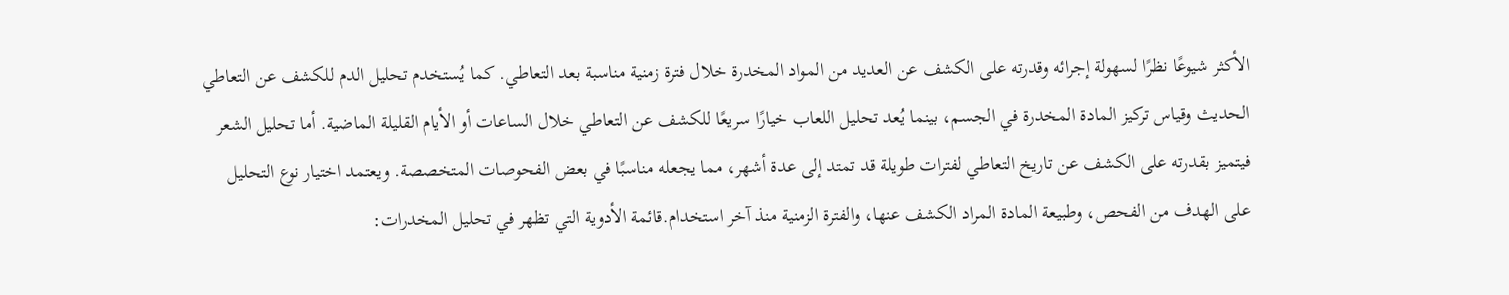الأكثر شيوعًا نظرًا لسهولة إجرائه وقدرته على الكشف عن العديد من المواد المخدرة خلال فترة زمنية مناسبة بعد التعاطي. كما يُستخدم تحليل الدم للكشف عن التعاطي الحديث وقياس تركيز المادة المخدرة في الجسم، بينما يُعد تحليل اللعاب خيارًا سريعًا للكشف عن التعاطي خلال الساعات أو الأيام القليلة الماضية. أما تحليل الشعر فيتميز بقدرته على الكشف عن تاريخ التعاطي لفترات طويلة قد تمتد إلى عدة أشهر، مما يجعله مناسبًا في بعض الفحوصات المتخصصة. ويعتمد اختيار نوع التحليل على الهدف من الفحص، وطبيعة المادة المراد الكشف عنها، والفترة الزمنية منذ آخر استخدام.قائمة الأدوية التي تظهر في تحليل المخدرات: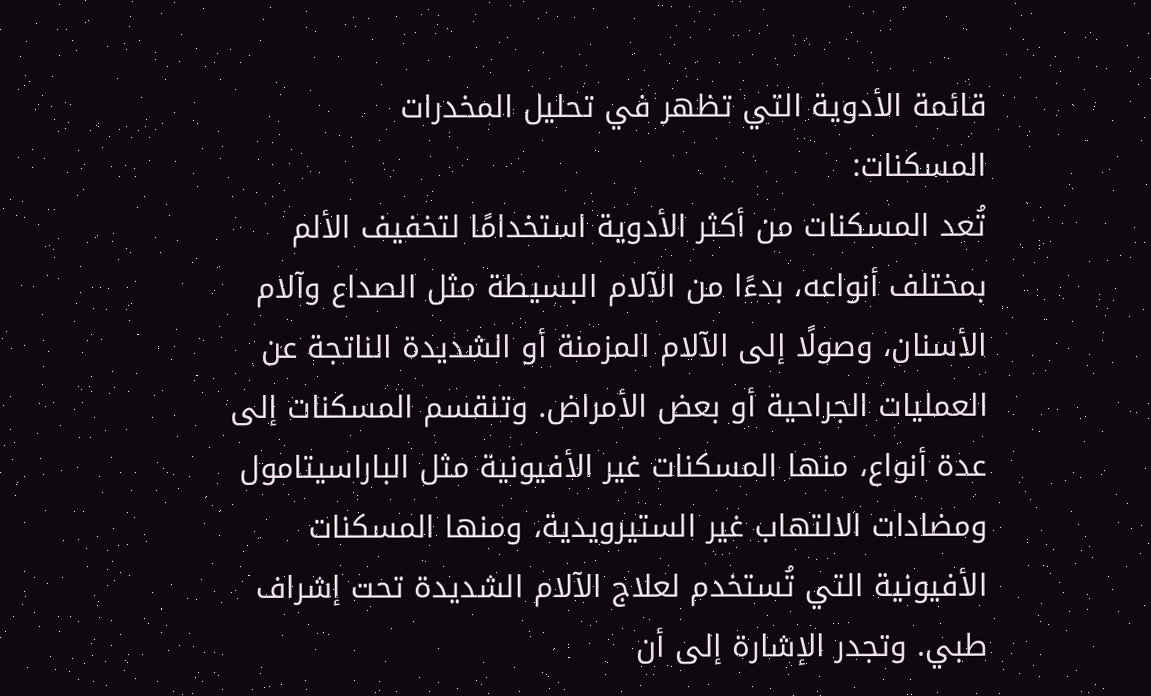قائمة الأدوية التي تظهر في تحليل المخدرات
المسكنات:
تُعد المسكنات من أكثر الأدوية استخدامًا لتخفيف الألم بمختلف أنواعه، بدءًا من الآلام البسيطة مثل الصداع وآلام الأسنان، وصولًا إلى الآلام المزمنة أو الشديدة الناتجة عن العمليات الجراحية أو بعض الأمراض. وتنقسم المسكنات إلى عدة أنواع، منها المسكنات غير الأفيونية مثل الباراسيتامول ومضادات الالتهاب غير الستيرويدية، ومنها المسكنات الأفيونية التي تُستخدم لعلاج الآلام الشديدة تحت إشراف طبي. وتجدر الإشارة إلى أن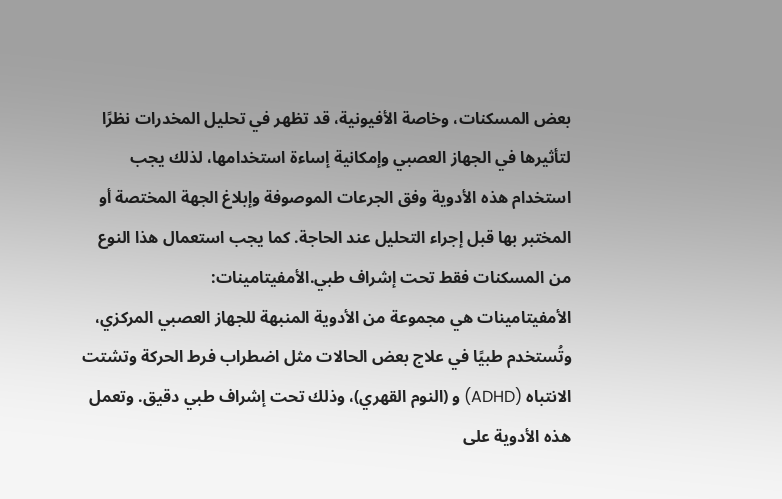بعض المسكنات، وخاصة الأفيونية، قد تظهر في تحليل المخدرات نظرًا لتأثيرها في الجهاز العصبي وإمكانية إساءة استخدامها، لذلك يجب استخدام هذه الأدوية وفق الجرعات الموصوفة وإبلاغ الجهة المختصة أو المختبر بها قبل إجراء التحليل عند الحاجة. كما يجب استعمال هذا النوع من المسكنات فقط تحت إشراف طبي.الأمفيتامينات:
الأمفيتامينات هي مجموعة من الأدوية المنبهة للجهاز العصبي المركزي، وتُستخدم طبيًا في علاج بعض الحالات مثل اضطراب فرط الحركة وتشتت الانتباه (ADHD) و (النوم القهري)، وذلك تحت إشراف طبي دقيق. وتعمل هذه الأدوية على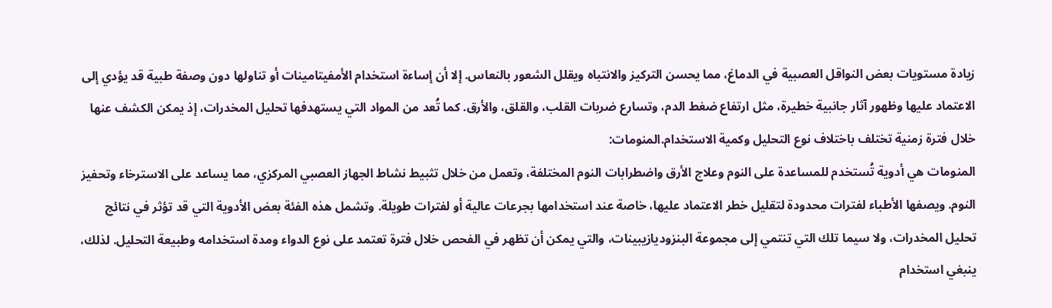زيادة مستويات بعض النواقل العصبية في الدماغ، مما يحسن التركيز والانتباه ويقلل الشعور بالنعاس. إلا أن إساءة استخدام الأمفيتامينات أو تناولها دون وصفة طبية قد يؤدي إلى الاعتماد عليها وظهور آثار جانبية خطيرة، مثل ارتفاع ضغط الدم، وتسارع ضربات القلب، والقلق، والأرق. كما تُعد من المواد التي يستهدفها تحليل المخدرات، إذ يمكن الكشف عنها خلال فترة زمنية تختلف باختلاف نوع التحليل وكمية الاستخدام.المنومات:
المنومات هي أدوية تُستخدم للمساعدة على النوم وعلاج الأرق واضطرابات النوم المختلفة، وتعمل من خلال تثبيط نشاط الجهاز العصبي المركزي، مما يساعد على الاسترخاء وتحفيز النوم. ويصفها الأطباء لفترات محدودة لتقليل خطر الاعتماد عليها، خاصة عند استخدامها بجرعات عالية أو لفترات طويلة. وتشمل هذه الفئة بعض الأدوية التي قد تؤثر في نتائج تحليل المخدرات، ولا سيما تلك التي تنتمي إلى مجموعة البنزوديازيبينات، والتي يمكن أن تظهر في الفحص خلال فترة تعتمد على نوع الدواء ومدة استخدامه وطبيعة التحليل. لذلك، ينبغي استخدام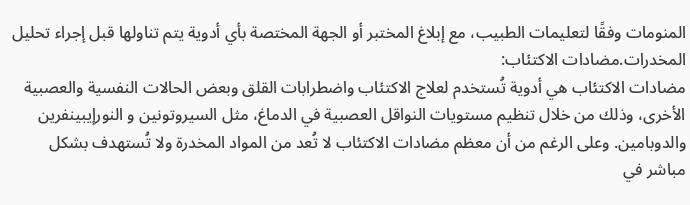المنومات وفقًا لتعليمات الطبيب، مع إبلاغ المختبر أو الجهة المختصة بأي أدوية يتم تناولها قبل إجراء تحليل المخدرات.مضادات الاكتئاب:
مضادات الاكتئاب هي أدوية تُستخدم لعلاج الاكتئاب واضطرابات القلق وبعض الحالات النفسية والعصبية الأخرى، وذلك من خلال تنظيم مستويات النواقل العصبية في الدماغ، مثل السيروتونين و النورإيبينفرين والدوبامين. وعلى الرغم من أن معظم مضادات الاكتئاب لا تُعد من المواد المخدرة ولا تُستهدف بشكل مباشر في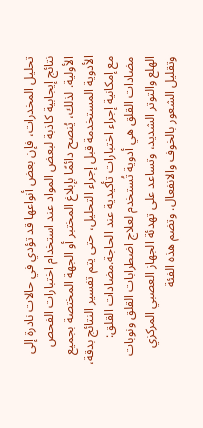تحليل المخدرات، فإن بعض أنواعها قد تؤدي في حالات نادرة إلى نتائج إيجابية كاذبة لبعض المواد عند استخدام اختبارات الفحص الأولية. لذلك، يُنصح دائمًا بإبلاغ المختبر أو الجهة المختصة بجميع الأدوية المستخدمة قبل إجراء التحليل، حتى يتم تفسير النتائج بدقة، مع إمكانية إجراء اختبارات تأكيدية عند الحاجة.مضادات القلق:
مضادات القلق هي أدوية تُستخدم لعلاج اضطرابات القلق ونوبات الهلع والتوتر الشديد، وتساعد على تهدئة الجهاز العصبي المركزي وتقليل الشعور بالخوف والانفعال. وتضم هذه الفئة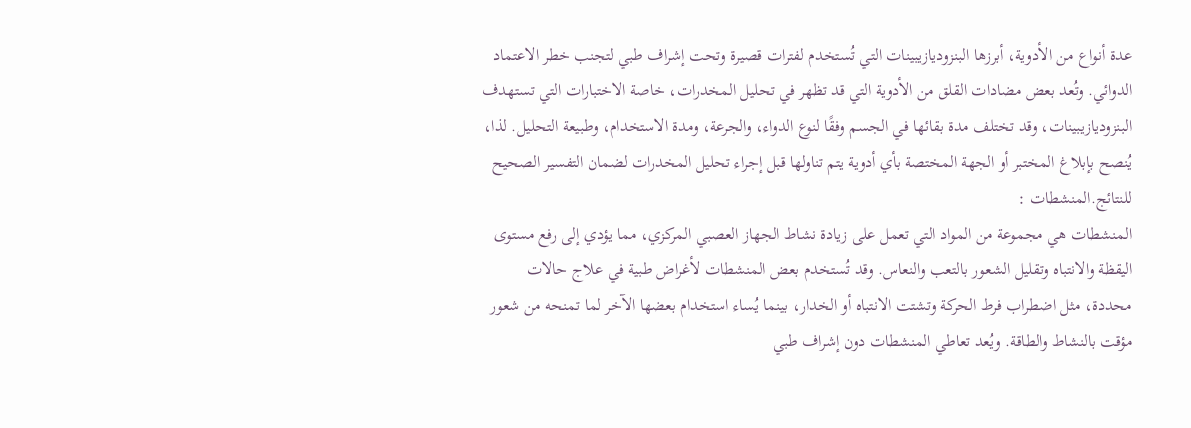عدة أنواع من الأدوية، أبرزها البنزوديازيبينات التي تُستخدم لفترات قصيرة وتحت إشراف طبي لتجنب خطر الاعتماد الدوائي. وتُعد بعض مضادات القلق من الأدوية التي قد تظهر في تحليل المخدرات، خاصة الاختبارات التي تستهدف البنزوديازيبينات، وقد تختلف مدة بقائها في الجسم وفقًا لنوع الدواء، والجرعة، ومدة الاستخدام، وطبيعة التحليل. لذا، يُنصح بإبلاغ المختبر أو الجهة المختصة بأي أدوية يتم تناولها قبل إجراء تحليل المخدرات لضمان التفسير الصحيح للنتائج.المنشطات :
المنشطات هي مجموعة من المواد التي تعمل على زيادة نشاط الجهاز العصبي المركزي، مما يؤدي إلى رفع مستوى اليقظة والانتباه وتقليل الشعور بالتعب والنعاس. وقد تُستخدم بعض المنشطات لأغراض طبية في علاج حالات محددة، مثل اضطراب فرط الحركة وتشتت الانتباه أو الخدار، بينما يُساء استخدام بعضها الآخر لما تمنحه من شعور مؤقت بالنشاط والطاقة. ويُعد تعاطي المنشطات دون إشراف طبي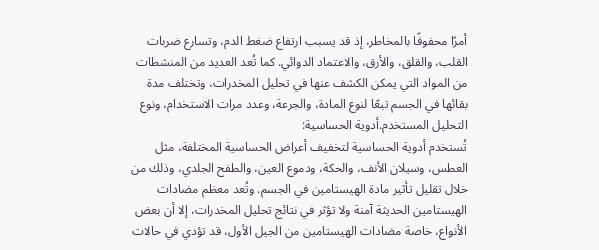أمرًا محفوفًا بالمخاطر، إذ قد يسبب ارتفاع ضغط الدم، وتسارع ضربات القلب، والقلق، والأرق، والاعتماد الدوائي. كما تُعد العديد من المنشطات من المواد التي يمكن الكشف عنها في تحليل المخدرات، وتختلف مدة بقائها في الجسم تبعًا لنوع المادة، والجرعة، وعدد مرات الاستخدام، ونوع التحليل المستخدم.أدوية الحساسية:
تُستخدم أدوية الحساسية لتخفيف أعراض الحساسية المختلفة، مثل العطس، وسيلان الأنف، والحكة، ودموع العين، والطفح الجلدي، وذلك من خلال تقليل تأثير مادة الهيستامين في الجسم. وتُعد معظم مضادات الهيستامين الحديثة آمنة ولا تؤثر في نتائج تحليل المخدرات، إلا أن بعض الأنواع، خاصة مضادات الهيستامين من الجيل الأول، قد تؤدي في حالات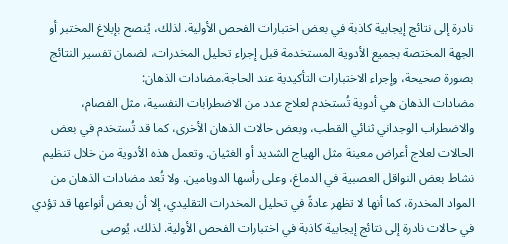نادرة إلى نتائج إيجابية كاذبة في بعض اختبارات الفحص الأولية. لذلك، يُنصح بإبلاغ المختبر أو الجهة المختصة بجميع الأدوية المستخدمة قبل إجراء تحليل المخدرات، لضمان تفسير النتائج بصورة صحيحة، وإجراء الاختبارات التأكيدية عند الحاجة.مضادات الذهان:
مضادات الذهان هي أدوية تُستخدم لعلاج عدد من الاضطرابات النفسية، مثل الفصام، والاضطراب الوجداني ثنائي القطب، وبعض حالات الذهان الأخرى، كما قد تُستخدم في بعض الحالات لعلاج أعراض معينة مثل الهياج الشديد أو الغثيان. وتعمل هذه الأدوية من خلال تنظيم نشاط بعض النواقل العصبية في الدماغ، وعلى رأسها الدوبامين. ولا تُعد مضادات الذهان من المواد المخدرة، كما أنها لا تظهر عادةً في تحليل المخدرات التقليدي، إلا أن بعض أنواعها قد تؤدي في حالات نادرة إلى نتائج إيجابية كاذبة في اختبارات الفحص الأولية. لذلك، يُوصى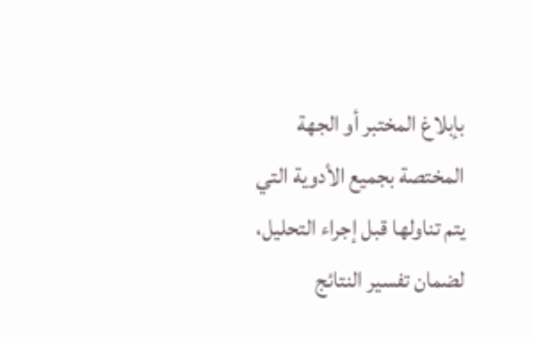بإبلاغ المختبر أو الجهة المختصة بجميع الأدوية التي يتم تناولها قبل إجراء التحليل، لضمان تفسير النتائج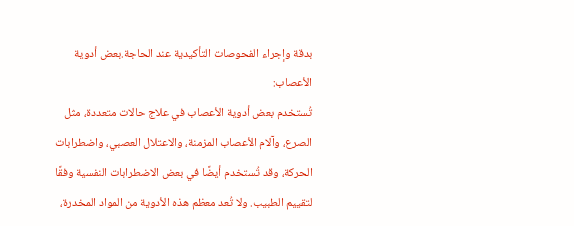بدقة وإجراء الفحوصات التأكيدية عند الحاجة.بعض أدوية الأعصاب:
تُستخدم بعض أدوية الأعصاب في علاج حالات متعددة، مثل الصرع، وآلام الأعصاب المزمنة، والاعتلال العصبي، واضطرابات الحركة، وقد تُستخدم أيضًا في بعض الاضطرابات النفسية وفقًا لتقييم الطبيب. ولا تُعد معظم هذه الأدوية من المواد المخدرة،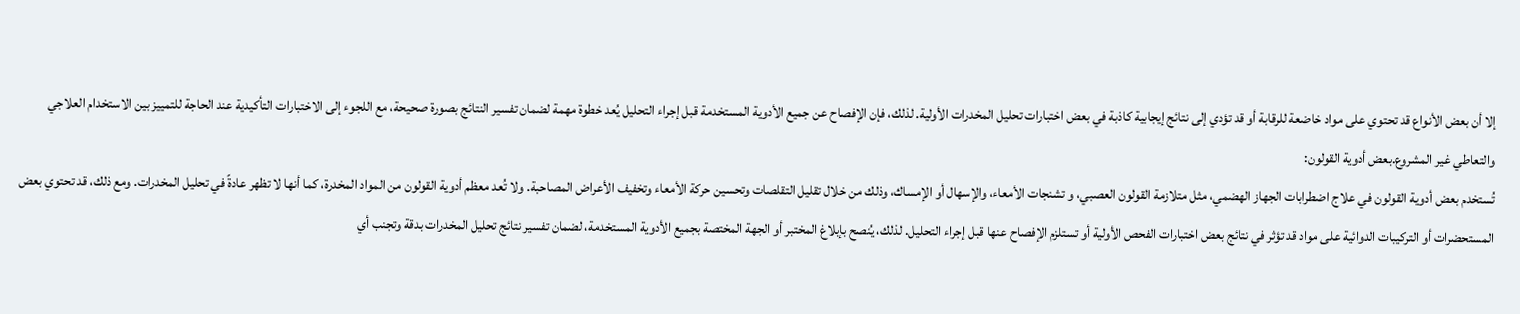إلا أن بعض الأنواع قد تحتوي على مواد خاضعة للرقابة أو قد تؤدي إلى نتائج إيجابية كاذبة في بعض اختبارات تحليل المخدرات الأولية. لذلك، فإن الإفصاح عن جميع الأدوية المستخدمة قبل إجراء التحليل يُعد خطوة مهمة لضمان تفسير النتائج بصورة صحيحة، مع اللجوء إلى الاختبارات التأكيدية عند الحاجة للتمييز بين الاستخدام العلاجي والتعاطي غير المشروع.بعض أدوية القولون:
تُستخدم بعض أدوية القولون في علاج اضطرابات الجهاز الهضمي، مثل متلازمة القولون العصبي، و تشنجات الأمعاء، والإسهال أو الإمساك، وذلك من خلال تقليل التقلصات وتحسين حركة الأمعاء وتخفيف الأعراض المصاحبة. ولا تُعد معظم أدوية القولون من المواد المخدرة، كما أنها لا تظهر عادةً في تحليل المخدرات. ومع ذلك، قد تحتوي بعض المستحضرات أو التركيبات الدوائية على مواد قد تؤثر في نتائج بعض اختبارات الفحص الأولية أو تستلزم الإفصاح عنها قبل إجراء التحليل. لذلك، يُنصح بإبلاغ المختبر أو الجهة المختصة بجميع الأدوية المستخدمة، لضمان تفسير نتائج تحليل المخدرات بدقة وتجنب أي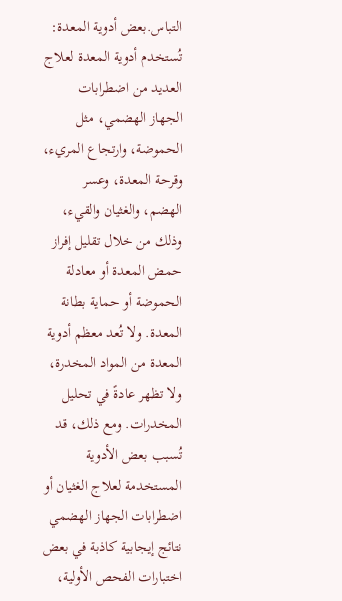التباس.بعض أدوية المعدة:
تُستخدم أدوية المعدة لعلاج العديد من اضطرابات الجهاز الهضمي، مثل الحموضة، وارتجاع المريء، وقرحة المعدة، وعسر الهضم، والغثيان والقيء، وذلك من خلال تقليل إفراز حمض المعدة أو معادلة الحموضة أو حماية بطانة المعدة. ولا تُعد معظم أدوية المعدة من المواد المخدرة، ولا تظهر عادةً في تحليل المخدرات. ومع ذلك، قد تُسبب بعض الأدوية المستخدمة لعلاج الغثيان أو اضطرابات الجهاز الهضمي نتائج إيجابية كاذبة في بعض اختبارات الفحص الأولية،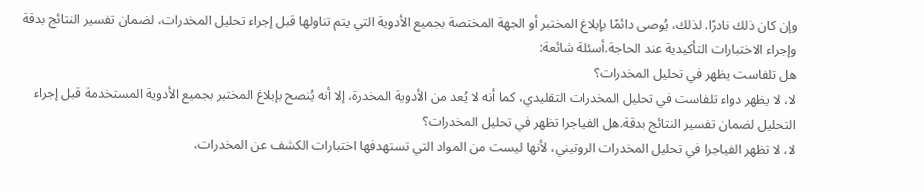وإن كان ذلك نادرًا. لذلك، يُوصى دائمًا بإبلاغ المختبر أو الجهة المختصة بجميع الأدوية التي يتم تناولها قبل إجراء تحليل المخدرات، لضمان تفسير النتائج بدقة وإجراء الاختبارات التأكيدية عند الحاجة.أسئلة شائعة:
هل تلفاست يظهر في تحليل المخدرات؟
لا، لا يظهر دواء تلفاست في تحليل المخدرات التقليدي، كما أنه لا يُعد من الأدوية المخدرة، إلا أنه يُنصح بإبلاغ المختبر بجميع الأدوية المستخدمة قبل إجراء التحليل لضمان تفسير النتائج بدقة.هل الفياجرا تظهر في تحليل المخدرات؟
لا، لا تظهر الفياجرا في تحليل المخدرات الروتيني، لأنها ليست من المواد التي تستهدفها اختبارات الكشف عن المخدرات،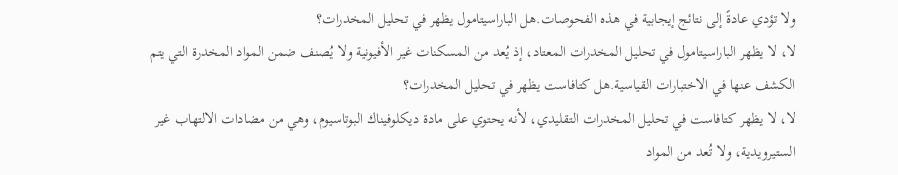ولا تؤدي عادةً إلى نتائج إيجابية في هذه الفحوصات.هل الباراسيتامول يظهر في تحليل المخدرات؟
لا، لا يظهر الباراسيتامول في تحليل المخدرات المعتاد، إذ يُعد من المسكنات غير الأفيونية ولا يُصنف ضمن المواد المخدرة التي يتم الكشف عنها في الاختبارات القياسية.هل كتافاست يظهر في تحليل المخدرات؟
لا، لا يظهر كتافاست في تحليل المخدرات التقليدي، لأنه يحتوي على مادة ديكلوفيناك البوتاسيوم، وهي من مضادات الالتهاب غير الستيرويدية، ولا تُعد من المواد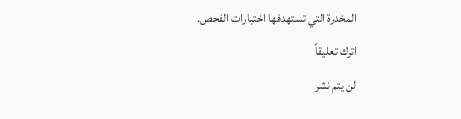المخدرة التي تستهدفها اختبارات الفحص.
اترك تعليقاً
لن يتم نشر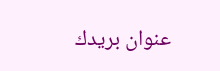عنوان بريدك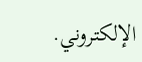الإلكتروني.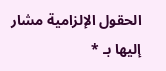الحقول الإلزامية مشار إليها بـ *